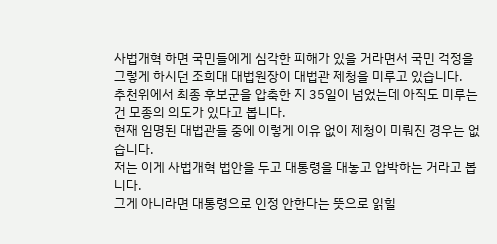사법개혁 하면 국민들에게 심각한 피해가 있을 거라면서 국민 걱정을 그렇게 하시던 조희대 대법원장이 대법관 제청을 미루고 있습니다.
추천위에서 최종 후보군을 압축한 지 35일이 넘었는데 아직도 미루는 건 모종의 의도가 있다고 봅니다.
현재 임명된 대법관들 중에 이렇게 이유 없이 제청이 미뤄진 경우는 없습니다.
저는 이게 사법개혁 법안을 두고 대통령을 대놓고 압박하는 거라고 봅니다.
그게 아니라면 대통령으로 인정 안한다는 뜻으로 읽힐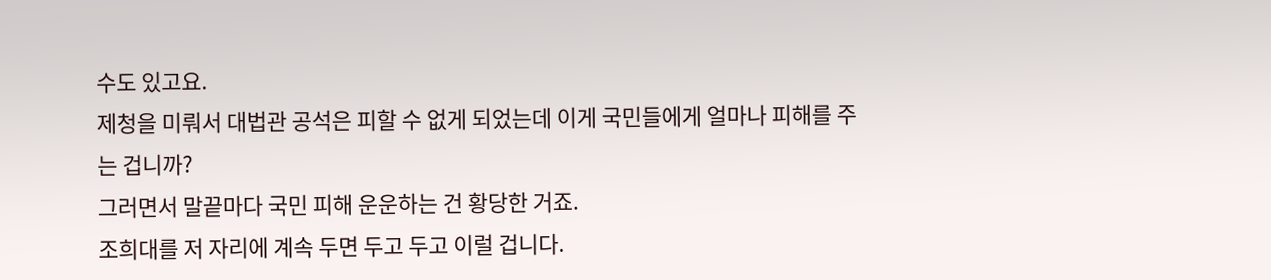수도 있고요.
제청을 미뤄서 대법관 공석은 피할 수 없게 되었는데 이게 국민들에게 얼마나 피해를 주는 겁니까?
그러면서 말끝마다 국민 피해 운운하는 건 황당한 거죠.
조희대를 저 자리에 계속 두면 두고 두고 이럴 겁니다.